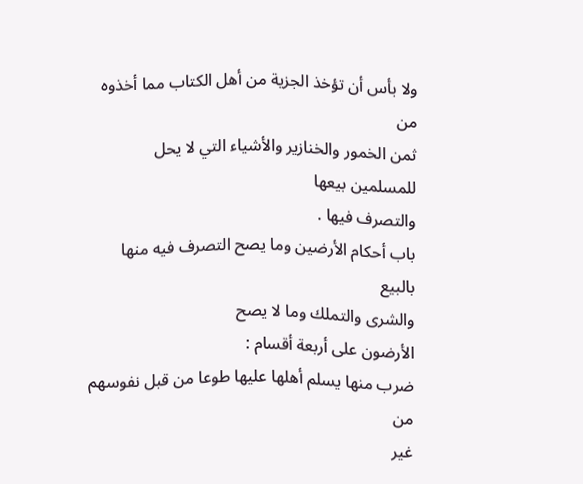ولا بأس أن تؤخذ الجزية من أهل الكتاب مما أخذوه من
ثمن الخمور والخنازير والأشياء التي لا يحل للمسلمين بيعها
والتصرف فيها .
باب أحكام الأرضين وما يصح التصرف فيه منها بالبيع
والشرى والتملك وما لا يصح
الأرضون على أربعة أقسام :
ضرب منها يسلم أهلها عليها طوعا من قبل نفوسهم من
غير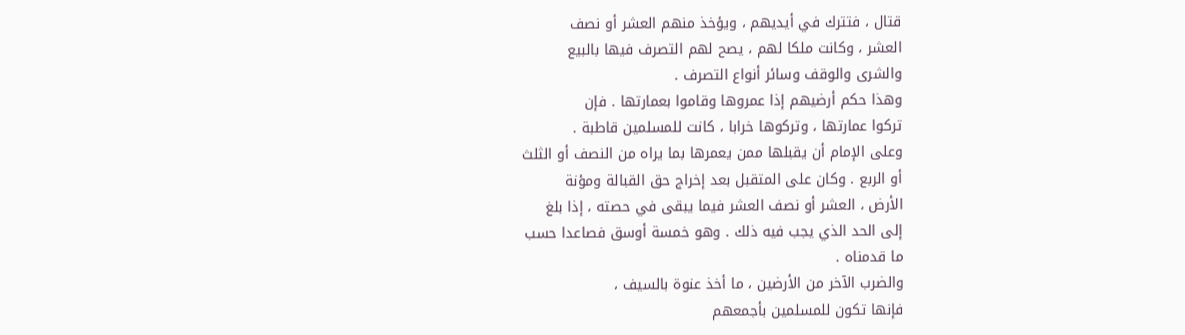قتال ، فتترك في أيديهم ، ويؤخذ منهم العشر أو نصف
العشر ، وكانت ملكا لهم ، يصح لهم التصرف فيها بالبيع
والشرى والوقف وسائر أنواع التصرف .
وهذا حكم أرضيهم إذا عمروها وقاموا بعمارتها . فإن
تركوا عمارتها ، وتركوها خرابا ، كانت للمسلمين قاطبة .
وعلى الإمام أن يقبلها ممن يعمرها بما يراه من النصف أو الثلث
أو الربع . وكان على المتقبل بعد إخراج حق القبالة ومؤنة
الأرض ، العشر أو نصف العشر فيما يبقى في حصته ، إذا بلغ
إلى الحد الذي يجب فيه ذلك . وهو خمسة أوسق فصاعدا حسب
ما قدمناه .
والضرب الآخر من الأرضين ، ما أخذ عنوة بالسيف ،
فإنها تكون للمسلمين بأجمعهم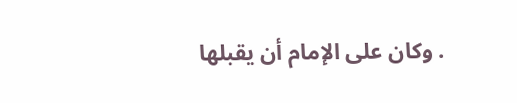. وكان على الإمام أن يقبلها